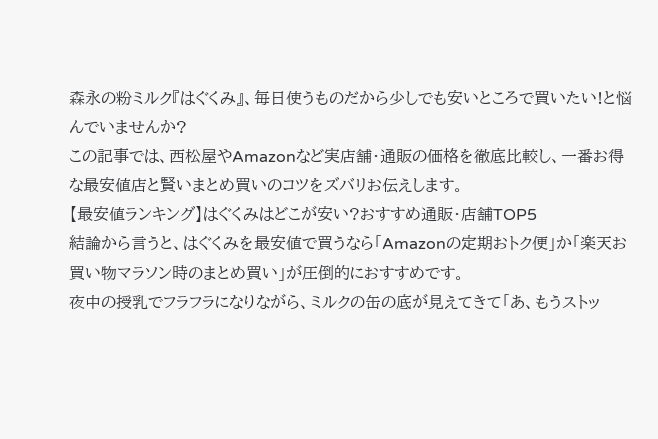森永の粉ミルク『はぐくみ』、毎日使うものだから少しでも安いところで買いたい!と悩んでいませんか?
この記事では、西松屋やAmazonなど実店舗・通販の価格を徹底比較し、一番お得な最安値店と賢いまとめ買いのコツをズバリお伝えします。
【最安値ランキング】はぐくみはどこが安い?おすすめ通販・店舗TOP5
結論から言うと、はぐくみを最安値で買うなら「Amazonの定期おトク便」か「楽天お買い物マラソン時のまとめ買い」が圧倒的におすすめです。
夜中の授乳でフラフラになりながら、ミルクの缶の底が見えてきて「あ、もうストッ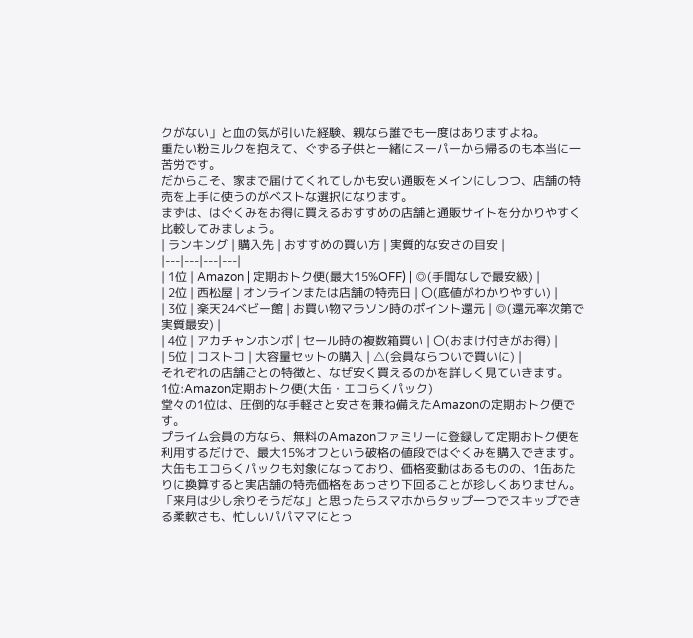クがない」と血の気が引いた経験、親なら誰でも一度はありますよね。
重たい粉ミルクを抱えて、ぐずる子供と一緒にスーパーから帰るのも本当に一苦労です。
だからこそ、家まで届けてくれてしかも安い通販をメインにしつつ、店舗の特売を上手に使うのがベストな選択になります。
まずは、はぐくみをお得に買えるおすすめの店舗と通販サイトを分かりやすく比較してみましょう。
| ランキング | 購入先 | おすすめの買い方 | 実質的な安さの目安 |
|---|---|---|---|
| 1位 | Amazon | 定期おトク便(最大15%OFF) | ◎(手間なしで最安級) |
| 2位 | 西松屋 | オンラインまたは店舗の特売日 | 〇(底値がわかりやすい) |
| 3位 | 楽天24ベビー館 | お買い物マラソン時のポイント還元 | ◎(還元率次第で実質最安) |
| 4位 | アカチャンホンポ | セール時の複数箱買い | 〇(おまけ付きがお得) |
| 5位 | コストコ | 大容量セットの購入 | △(会員ならついで買いに) |
それぞれの店舗ごとの特徴と、なぜ安く買えるのかを詳しく見ていきます。
1位:Amazon定期おトク便(大缶・エコらくパック)
堂々の1位は、圧倒的な手軽さと安さを兼ね備えたAmazonの定期おトク便です。
プライム会員の方なら、無料のAmazonファミリーに登録して定期おトク便を利用するだけで、最大15%オフという破格の値段ではぐくみを購入できます。
大缶もエコらくパックも対象になっており、価格変動はあるものの、1缶あたりに換算すると実店舗の特売価格をあっさり下回ることが珍しくありません。
「来月は少し余りそうだな」と思ったらスマホからタップ一つでスキップできる柔軟さも、忙しいパパママにとっ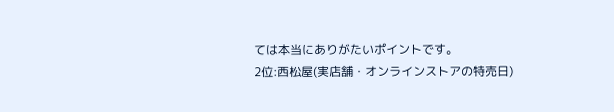ては本当にありがたいポイントです。
2位:西松屋(実店舗・オンラインストアの特売日)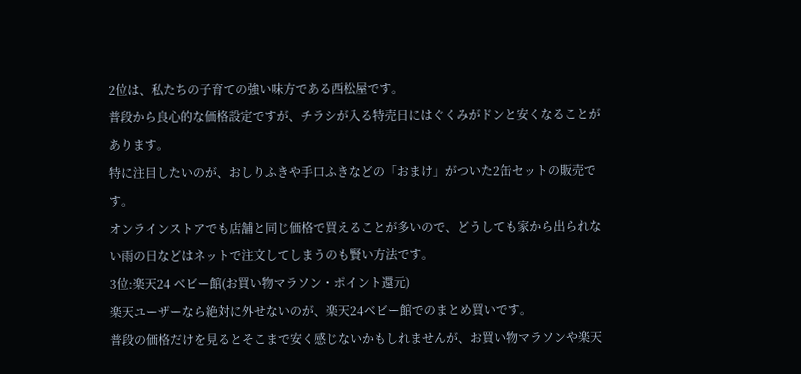2位は、私たちの子育ての強い味方である西松屋です。
普段から良心的な価格設定ですが、チラシが入る特売日にはぐくみがドンと安くなることがあります。
特に注目したいのが、おしりふきや手口ふきなどの「おまけ」がついた2缶セットの販売です。
オンラインストアでも店舗と同じ価格で買えることが多いので、どうしても家から出られない雨の日などはネットで注文してしまうのも賢い方法です。
3位:楽天24 ベビー館(お買い物マラソン・ポイント還元)
楽天ユーザーなら絶対に外せないのが、楽天24ベビー館でのまとめ買いです。
普段の価格だけを見るとそこまで安く感じないかもしれませんが、お買い物マラソンや楽天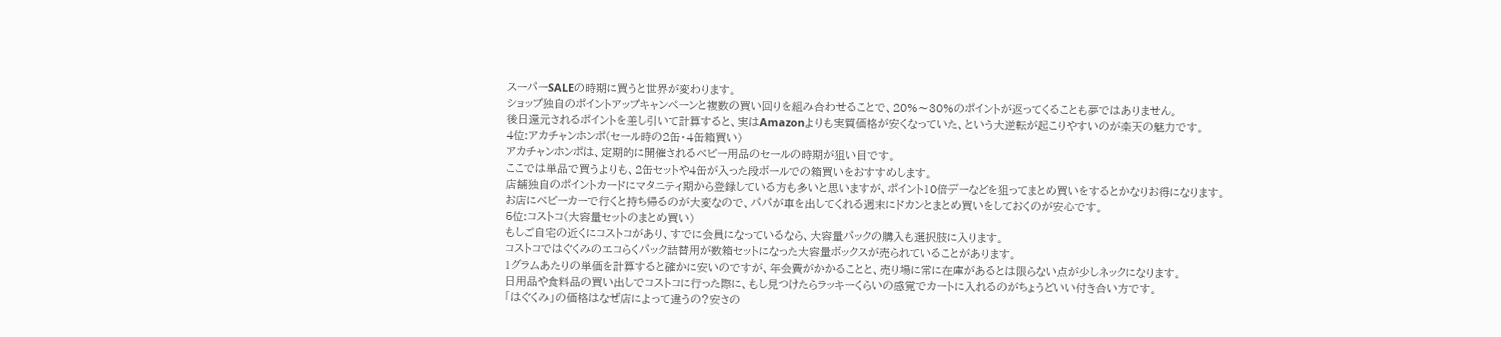スーパーSALEの時期に買うと世界が変わります。
ショップ独自のポイントアップキャンペーンと複数の買い回りを組み合わせることで、20%〜30%のポイントが返ってくることも夢ではありません。
後日還元されるポイントを差し引いて計算すると、実はAmazonよりも実質価格が安くなっていた、という大逆転が起こりやすいのが楽天の魅力です。
4位:アカチャンホンポ(セール時の2缶・4缶箱買い)
アカチャンホンポは、定期的に開催されるベビー用品のセールの時期が狙い目です。
ここでは単品で買うよりも、2缶セットや4缶が入った段ボールでの箱買いをおすすめします。
店舗独自のポイントカードにマタニティ期から登録している方も多いと思いますが、ポイント10倍デーなどを狙ってまとめ買いをするとかなりお得になります。
お店にベビーカーで行くと持ち帰るのが大変なので、パパが車を出してくれる週末にドカンとまとめ買いをしておくのが安心です。
5位:コストコ(大容量セットのまとめ買い)
もしご自宅の近くにコストコがあり、すでに会員になっているなら、大容量パックの購入も選択肢に入ります。
コストコではぐくみのエコらくパック詰替用が数箱セットになった大容量ボックスが売られていることがあります。
1グラムあたりの単価を計算すると確かに安いのですが、年会費がかかることと、売り場に常に在庫があるとは限らない点が少しネックになります。
日用品や食料品の買い出しでコストコに行った際に、もし見つけたらラッキーくらいの感覚でカートに入れるのがちょうどいい付き合い方です。
「はぐくみ」の価格はなぜ店によって違うの?安さの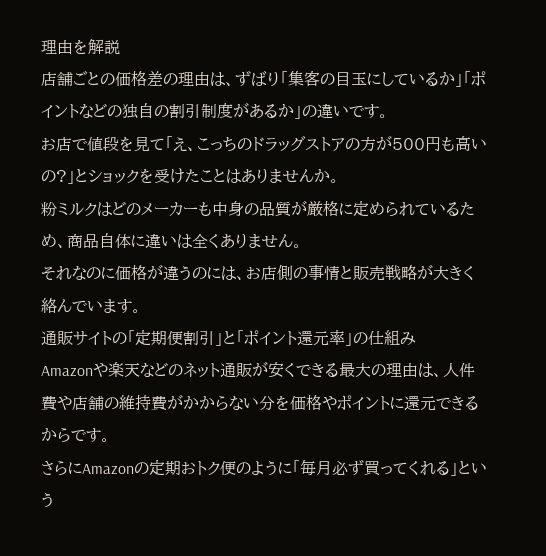理由を解説
店舗ごとの価格差の理由は、ずばり「集客の目玉にしているか」「ポイントなどの独自の割引制度があるか」の違いです。
お店で値段を見て「え、こっちのドラッグストアの方が500円も高いの?」とショックを受けたことはありませんか。
粉ミルクはどのメーカーも中身の品質が厳格に定められているため、商品自体に違いは全くありません。
それなのに価格が違うのには、お店側の事情と販売戦略が大きく絡んでいます。
通販サイトの「定期便割引」と「ポイント還元率」の仕組み
Amazonや楽天などのネット通販が安くできる最大の理由は、人件費や店舗の維持費がかからない分を価格やポイントに還元できるからです。
さらにAmazonの定期おトク便のように「毎月必ず買ってくれる」という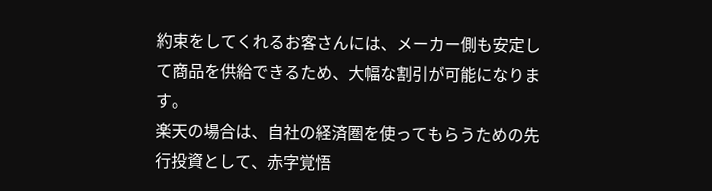約束をしてくれるお客さんには、メーカー側も安定して商品を供給できるため、大幅な割引が可能になります。
楽天の場合は、自社の経済圏を使ってもらうための先行投資として、赤字覚悟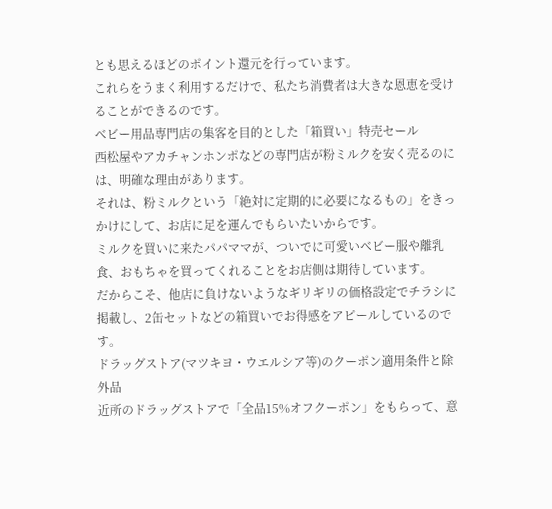とも思えるほどのポイント還元を行っています。
これらをうまく利用するだけで、私たち消費者は大きな恩恵を受けることができるのです。
ベビー用品専門店の集客を目的とした「箱買い」特売セール
西松屋やアカチャンホンポなどの専門店が粉ミルクを安く売るのには、明確な理由があります。
それは、粉ミルクという「絶対に定期的に必要になるもの」をきっかけにして、お店に足を運んでもらいたいからです。
ミルクを買いに来たパパママが、ついでに可愛いベビー服や離乳食、おもちゃを買ってくれることをお店側は期待しています。
だからこそ、他店に負けないようなギリギリの価格設定でチラシに掲載し、2缶セットなどの箱買いでお得感をアピールしているのです。
ドラッグストア(マツキヨ・ウエルシア等)のクーポン適用条件と除外品
近所のドラッグストアで「全品15%オフクーポン」をもらって、意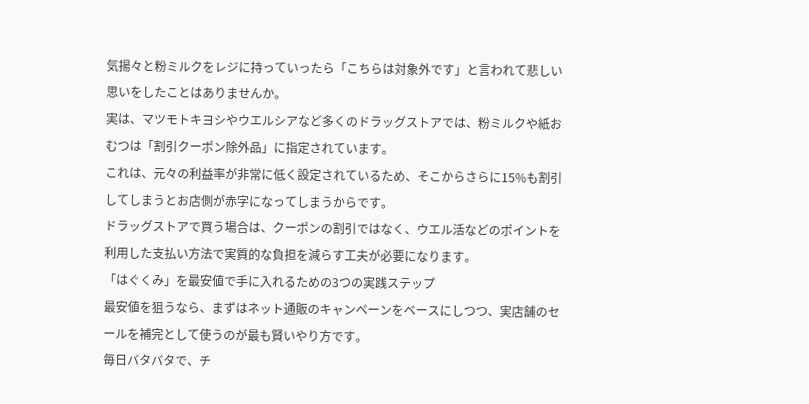気揚々と粉ミルクをレジに持っていったら「こちらは対象外です」と言われて悲しい思いをしたことはありませんか。
実は、マツモトキヨシやウエルシアなど多くのドラッグストアでは、粉ミルクや紙おむつは「割引クーポン除外品」に指定されています。
これは、元々の利益率が非常に低く設定されているため、そこからさらに15%も割引してしまうとお店側が赤字になってしまうからです。
ドラッグストアで買う場合は、クーポンの割引ではなく、ウエル活などのポイントを利用した支払い方法で実質的な負担を減らす工夫が必要になります。
「はぐくみ」を最安値で手に入れるための3つの実践ステップ
最安値を狙うなら、まずはネット通販のキャンペーンをベースにしつつ、実店舗のセールを補完として使うのが最も賢いやり方です。
毎日バタバタで、チ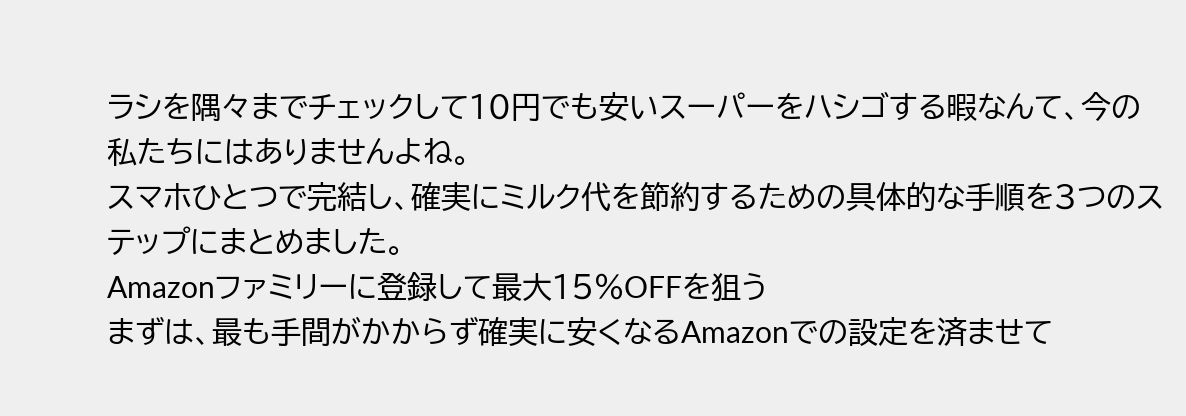ラシを隅々までチェックして10円でも安いスーパーをハシゴする暇なんて、今の私たちにはありませんよね。
スマホひとつで完結し、確実にミルク代を節約するための具体的な手順を3つのステップにまとめました。
Amazonファミリーに登録して最大15%OFFを狙う
まずは、最も手間がかからず確実に安くなるAmazonでの設定を済ませて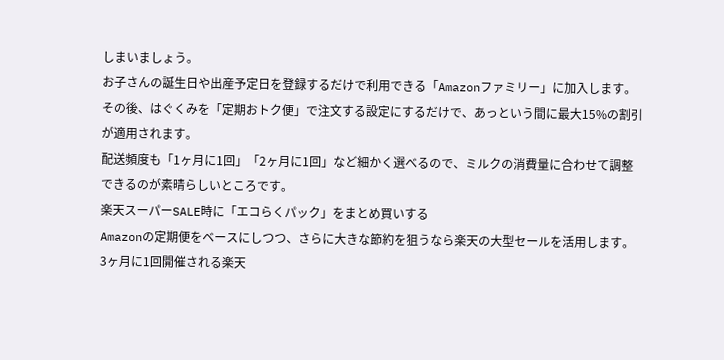しまいましょう。
お子さんの誕生日や出産予定日を登録するだけで利用できる「Amazonファミリー」に加入します。
その後、はぐくみを「定期おトク便」で注文する設定にするだけで、あっという間に最大15%の割引が適用されます。
配送頻度も「1ヶ月に1回」「2ヶ月に1回」など細かく選べるので、ミルクの消費量に合わせて調整できるのが素晴らしいところです。
楽天スーパーSALE時に「エコらくパック」をまとめ買いする
Amazonの定期便をベースにしつつ、さらに大きな節約を狙うなら楽天の大型セールを活用します。
3ヶ月に1回開催される楽天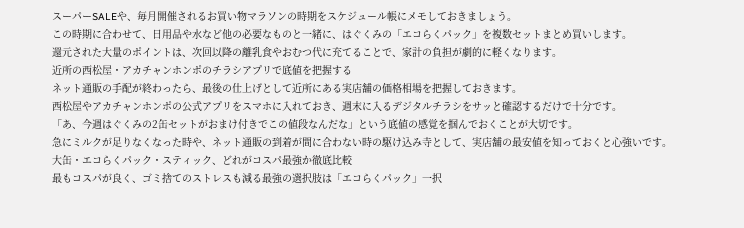スーパーSALEや、毎月開催されるお買い物マラソンの時期をスケジュール帳にメモしておきましょう。
この時期に合わせて、日用品や水など他の必要なものと一緒に、はぐくみの「エコらくパック」を複数セットまとめ買いします。
還元された大量のポイントは、次回以降の離乳食やおむつ代に充てることで、家計の負担が劇的に軽くなります。
近所の西松屋・アカチャンホンポのチラシアプリで底値を把握する
ネット通販の手配が終わったら、最後の仕上げとして近所にある実店舗の価格相場を把握しておきます。
西松屋やアカチャンホンポの公式アプリをスマホに入れておき、週末に入るデジタルチラシをサッと確認するだけで十分です。
「あ、今週はぐくみの2缶セットがおまけ付きでこの値段なんだな」という底値の感覚を掴んでおくことが大切です。
急にミルクが足りなくなった時や、ネット通販の到着が間に合わない時の駆け込み寺として、実店舗の最安値を知っておくと心強いです。
大缶・エコらくパック・スティック、どれがコスパ最強か徹底比較
最もコスパが良く、ゴミ捨てのストレスも減る最強の選択肢は「エコらくパック」一択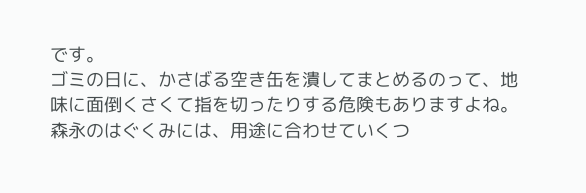です。
ゴミの日に、かさばる空き缶を潰してまとめるのって、地味に面倒くさくて指を切ったりする危険もありますよね。
森永のはぐくみには、用途に合わせていくつ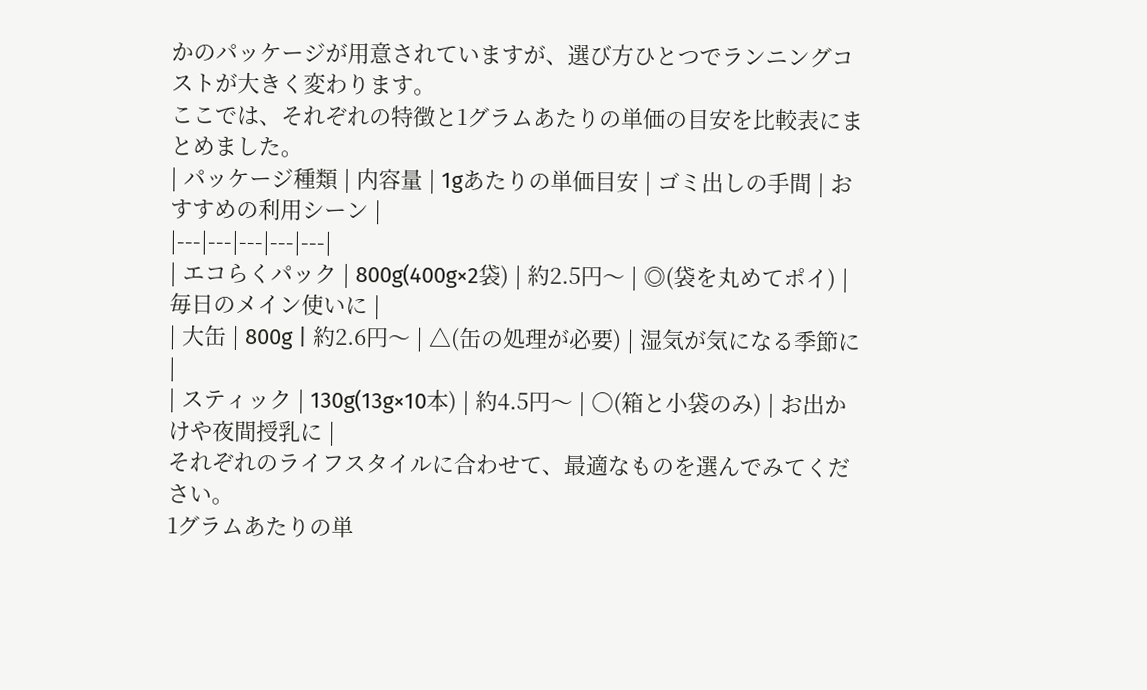かのパッケージが用意されていますが、選び方ひとつでランニングコストが大きく変わります。
ここでは、それぞれの特徴と1グラムあたりの単価の目安を比較表にまとめました。
| パッケージ種類 | 内容量 | 1gあたりの単価目安 | ゴミ出しの手間 | おすすめの利用シーン |
|---|---|---|---|---|
| エコらくパック | 800g(400g×2袋) | 約2.5円〜 | ◎(袋を丸めてポイ) | 毎日のメイン使いに |
| 大缶 | 800g | 約2.6円〜 | △(缶の処理が必要) | 湿気が気になる季節に |
| スティック | 130g(13g×10本) | 約4.5円〜 | 〇(箱と小袋のみ) | お出かけや夜間授乳に |
それぞれのライフスタイルに合わせて、最適なものを選んでみてください。
1グラムあたりの単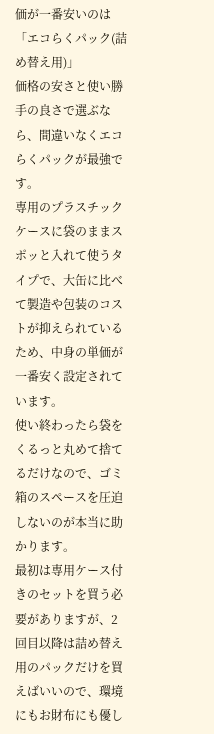価が一番安いのは「エコらくパック(詰め替え用)」
価格の安さと使い勝手の良さで選ぶなら、間違いなくエコらくパックが最強です。
専用のプラスチックケースに袋のままスポッと入れて使うタイプで、大缶に比べて製造や包装のコストが抑えられているため、中身の単価が一番安く設定されています。
使い終わったら袋をくるっと丸めて捨てるだけなので、ゴミ箱のスペースを圧迫しないのが本当に助かります。
最初は専用ケース付きのセットを買う必要がありますが、2回目以降は詰め替え用のパックだけを買えばいいので、環境にもお財布にも優し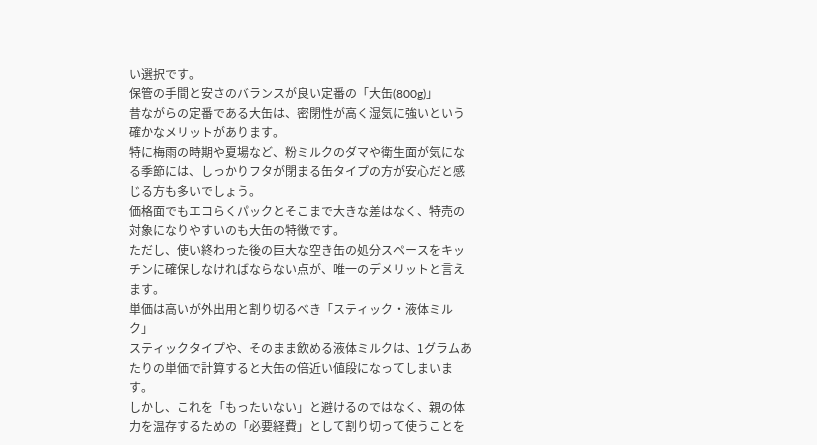い選択です。
保管の手間と安さのバランスが良い定番の「大缶(800g)」
昔ながらの定番である大缶は、密閉性が高く湿気に強いという確かなメリットがあります。
特に梅雨の時期や夏場など、粉ミルクのダマや衛生面が気になる季節には、しっかりフタが閉まる缶タイプの方が安心だと感じる方も多いでしょう。
価格面でもエコらくパックとそこまで大きな差はなく、特売の対象になりやすいのも大缶の特徴です。
ただし、使い終わった後の巨大な空き缶の処分スペースをキッチンに確保しなければならない点が、唯一のデメリットと言えます。
単価は高いが外出用と割り切るべき「スティック・液体ミルク」
スティックタイプや、そのまま飲める液体ミルクは、1グラムあたりの単価で計算すると大缶の倍近い値段になってしまいます。
しかし、これを「もったいない」と避けるのではなく、親の体力を温存するための「必要経費」として割り切って使うことを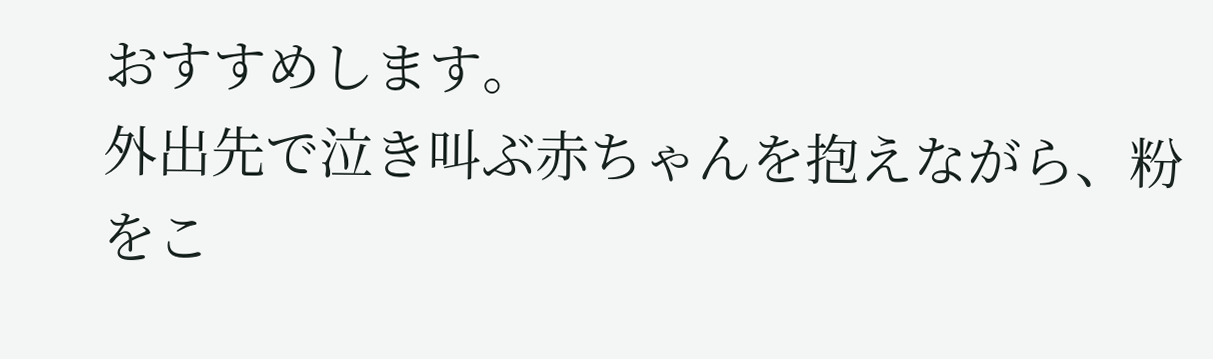おすすめします。
外出先で泣き叫ぶ赤ちゃんを抱えながら、粉をこ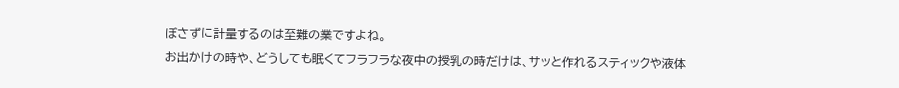ぼさずに計量するのは至難の業ですよね。
お出かけの時や、どうしても眠くてフラフラな夜中の授乳の時だけは、サッと作れるスティックや液体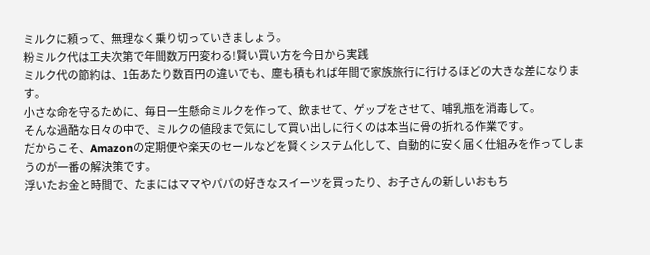ミルクに頼って、無理なく乗り切っていきましょう。
粉ミルク代は工夫次第で年間数万円変わる!賢い買い方を今日から実践
ミルク代の節約は、1缶あたり数百円の違いでも、塵も積もれば年間で家族旅行に行けるほどの大きな差になります。
小さな命を守るために、毎日一生懸命ミルクを作って、飲ませて、ゲップをさせて、哺乳瓶を消毒して。
そんな過酷な日々の中で、ミルクの値段まで気にして買い出しに行くのは本当に骨の折れる作業です。
だからこそ、Amazonの定期便や楽天のセールなどを賢くシステム化して、自動的に安く届く仕組みを作ってしまうのが一番の解決策です。
浮いたお金と時間で、たまにはママやパパの好きなスイーツを買ったり、お子さんの新しいおもち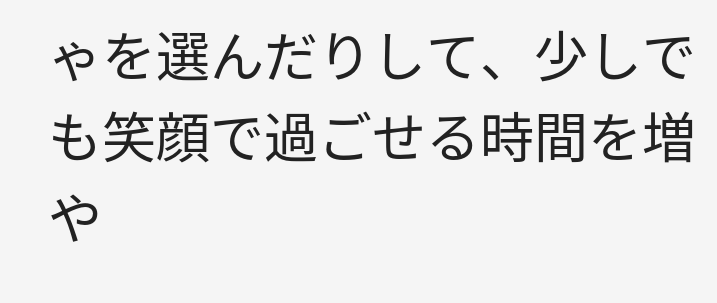ゃを選んだりして、少しでも笑顔で過ごせる時間を増や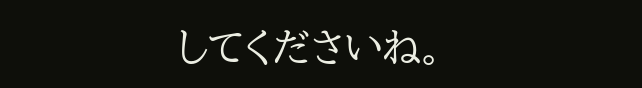してくださいね。